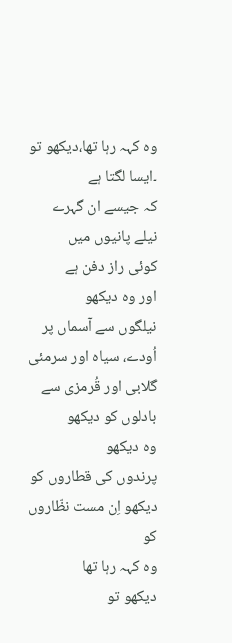وہ کہہ رہا تھا،دیکھو تو ۔ایسا لگتا ہے
کہ جیسے ان گہرے نیلے پانیوں میں
کوئی راز دفن ہے
اور وہ دیکھو
نیلگوں سے آسماں پر
اُودے، سیاہ اور سرمئی
گلابی اور قُرمزی سے
بادلوں کو دیکھو
وہ دیکھو
پرندوں کی قطاروں کو
دیکھو اِن مست نظّاروں کو
وہ کہہ رہا تھا
دیکھو تو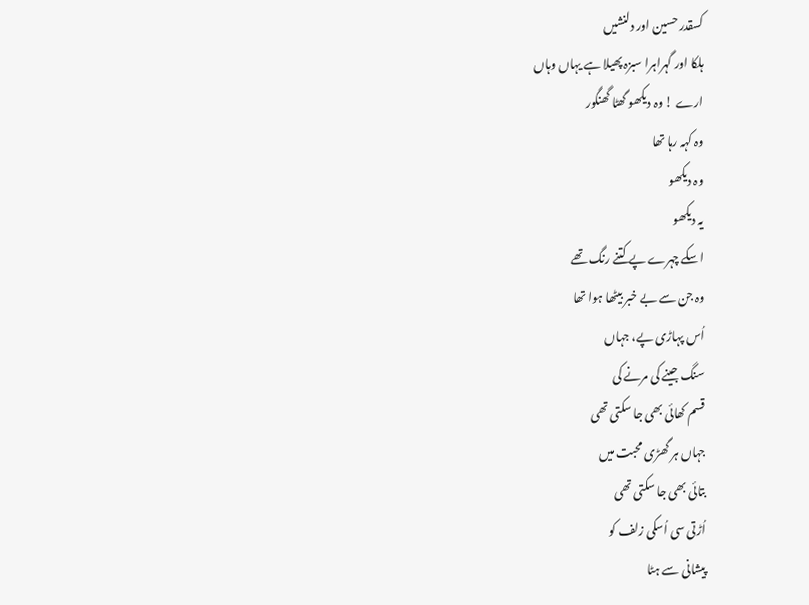کسقدر حسین اور دلنشیں
ہلکا اور گہراہرا سبزہ پھیلا ہے یہاں وہاں
ارے ! وہ دیکھو گھٹا گھنگور
وہ کہہ رہا تھا
وہ دیکھو
یہ دیکھو
اسکے چہرے پے کتنے رنگ تھے
وہ جن سے بے خبر بیٹھا ہوا تھا
اُس پہاڑی پے، جہاں
سنگ جینے کی مرنے کی
قسم کھائی بھی جا سکتی تھی
جہاں ہر گھڑی محبت میں
بتائی بھی جا سکتی تھی
اُڑتی سی اُسکی زلف کو
پیشانی سے ہٹا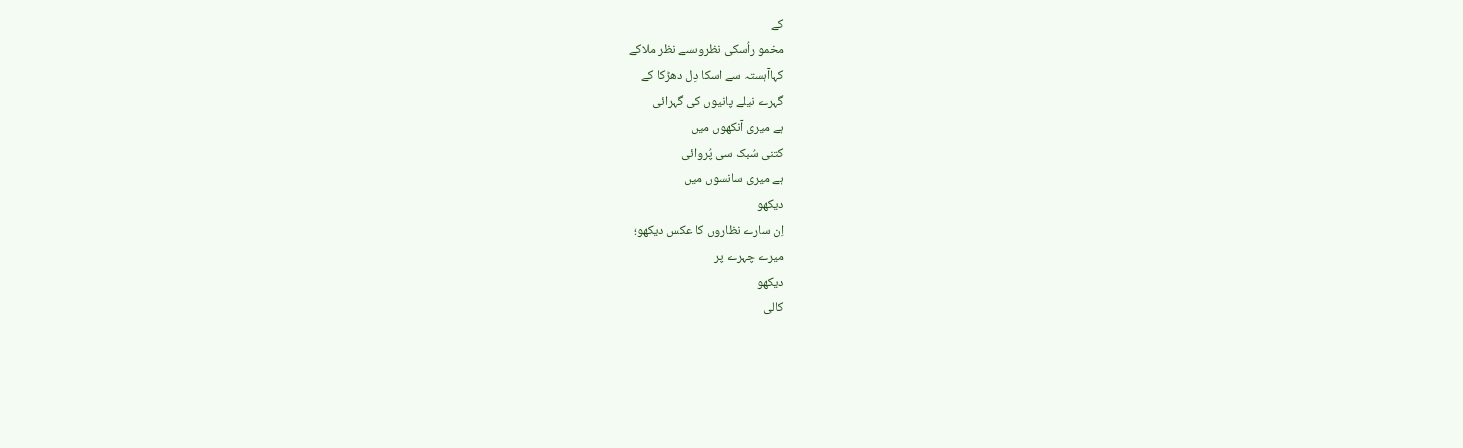کے
مخمو راُسکی نظروںسے نظر ملاکے
کہاآہستہ سے اسکا دِل دھڑکا کے
گہرے نیلے پانیوں کی گہرائی
ہے میری آنکھوں میں
کتنی سُبک سی پُروائی
ہے میری سانسوں میں
دیکھو
اِن سارے نظاروں کا عکس دیکھو؛
میرے چہرے پر
دیکھو
کالی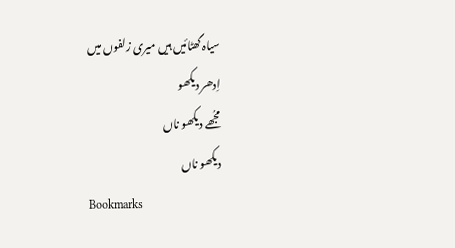سیاہ گھٹائیں ہیں میری زلفوں میں
اِدھر دیکھو
مجُھے دیکھو ناں
دیکھو ناں
Bookmarks